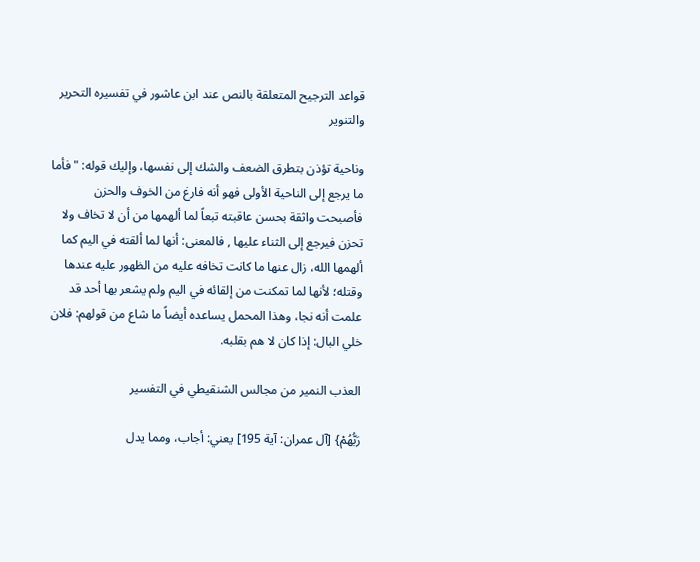قواعد الترجيح المتعلقة بالنص عند ابن عاشور في تفسيره التحرير والتنوير

وناحية تؤذن بتطرق الضعف والشك إلى نفسها، وإليك قوله: " فأما ما يرجع إلى الناحية الأولى فهو أنه فارغ من الخوف والحزن فأصبحت واثقة بحسن عاقبته تبعاً لما ألهمها من أن لا تخاف ولا تحزن فيرجع إلى الثناء عليها , فالمعنى: أنها لما ألقته في اليم كما ألهمها الله، زال عنها ما كانت تخافه عليه من الظهور عليه عندها وقتله؛ لأنها لما تمكنت من إلقائه في اليم ولم يشعر بها أحد قد علمت أنه نجا، وهذا المحمل يساعده أيضاً ما شاع من قولهم: فلان خلي البال: إذا كان لا هم بقلبه.

العذب النمير من مجالس الشنقيطي في التفسير

رَبُّهُمْ} [آل عمران: آية 195] يعني: أجاب، ومما يدل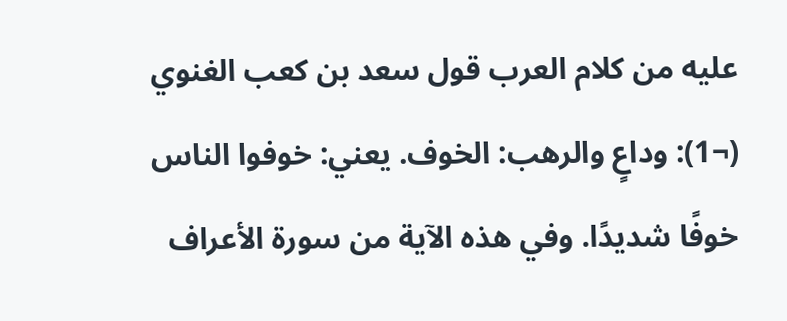عليه من كلام العرب قول سعد بن كعب الغنوي (¬1): وداعٍ والرهب: الخوف. يعني: خوفوا الناس خوفًا شديدًا. وفي هذه الآية من سورة الأعراف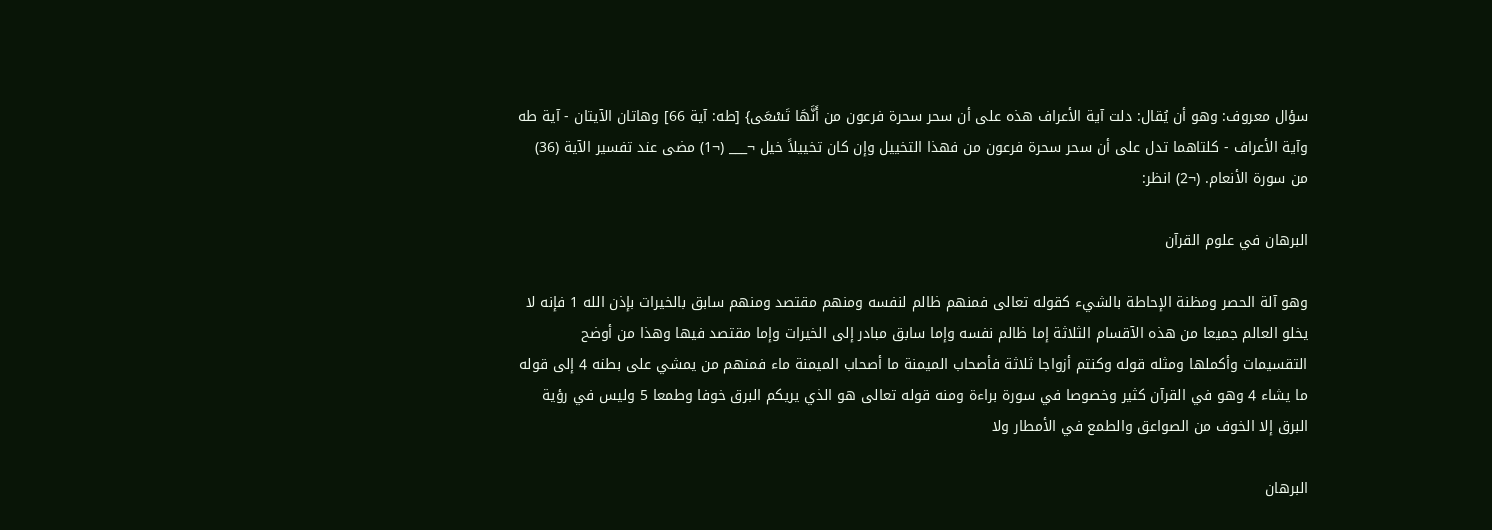سؤال معروف: وهو أن يُقال: دلت آية الأعراف هذه على أن سحر سحرة فرعون من أَنَّهَا تَسْعَى} [طه: آية 66] وهاتان الآيتان - آية طه وآية الأعراف - كلتاهما تدل على أن سحر سحرة فرعون من فهذا التخييل وإن كان تخييلاً خيل ¬___ (¬1) مضى عند تفسير الآية (36) من سورة الأنعام. (¬2) انظر:

البرهان في علوم القرآن

وهو آلة الحصر ومظنة الإحاطة بالشيء كقوله تعالى فمنهم ظالم لنفسه ومنهم مقتصد ومنهم سابق بالخيرات بإذن الله 1 فإنه لا يخلو العالم جميعا من هذه الآقسام الثلاثة إما ظالم نفسه وإما سابق مبادر إلى الخيرات وإما مقتصد فيها وهذا من أوضح التقسيمات وأكملها ومثله قوله وكنتم أزواجا ثلاثة فأصحاب الميمنة ما أصحاب الميمنة ماء فمنهم من يمشي على بطنه 4 إلى قوله ما يشاء 4 وهو في القرآن كثير وخصوصا في سورة براءة ومنه قوله تعالى هو الذي يريكم البرق خوفا وطمعا 5 وليس في رؤية البرق إلا الخوف من الصواعق والطمع في الأمطار ولا

البرهان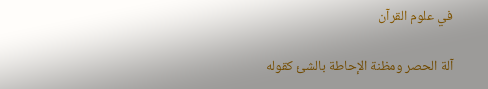في علوم القرآن

آلة الحصر ومظنة الإحاطة بالشئ كقوله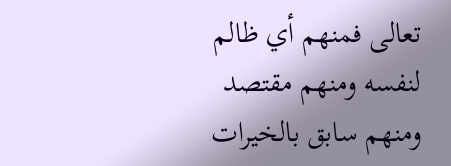تعالى فمنهم أي ظالم لنفسه ومنهم مقتصد ومنهم سابق بالخيرات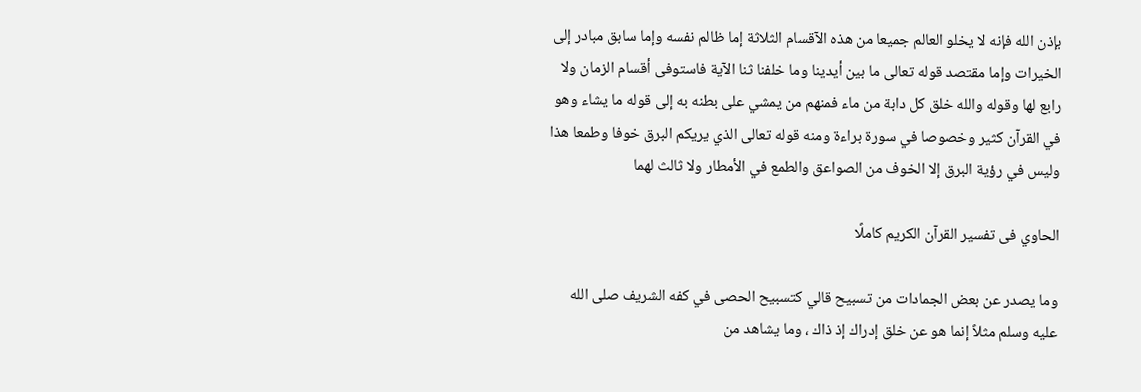بإذن الله فإنه لا يخلو العالم جميعا من هذه الآقسام الثلاثة إما ظالم نفسه وإما سابق مبادر إلى الخيرات وإما مقتصد قوله تعالى ما بين أيدينا وما خلفنا ثنا الآية فاستوفى أقسام الزمان ولا رابع لها وقوله والله خلق كل دابة من ماء فمنهم من يمشي على بطنه به إلى قوله ما يشاء وهو في القرآن كثير وخصوصا في سورة براءة ومنه قوله تعالى الذي يريكم البرق خوفا وطمعا هذا وليس في رؤية البرق إلا الخوف من الصواعق والطمع في الأمطار ولا ثالث لهما

الحاوي فى تفسير القرآن الكريم كاملًا

وما يصدر عن بعض الجمادات من تسبيح قالي كتسبيح الحصى في كفه الشريف صلى الله عليه وسلم مثلاً إنما هو عن خلق إدراك إذ ذاك ، وما يشاهد من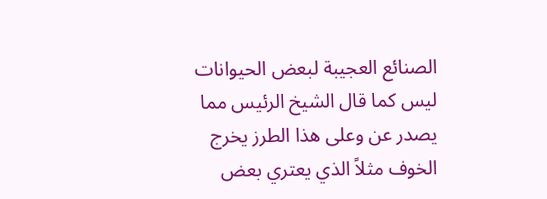الصنائع العجيبة لبعض الحيوانات ليس كما قال الشيخ الرئيس مما يصدر عن وعلى هذا الطرز يخرج الخوف مثلاً الذي يعتري بعض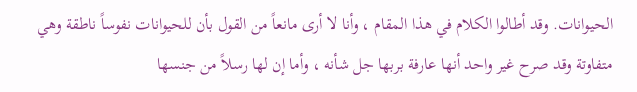الحيوانات. وقد أطالوا الكلام في هذا المقام ، وأنا لا أرى مانعاً من القول بأن للحيوانات نفوساً ناطقة وهي متفاوتة وقد صرح غير واحد أنها عارفة بربها جل شأنه ، وأما إن لها رسلاً من جنسها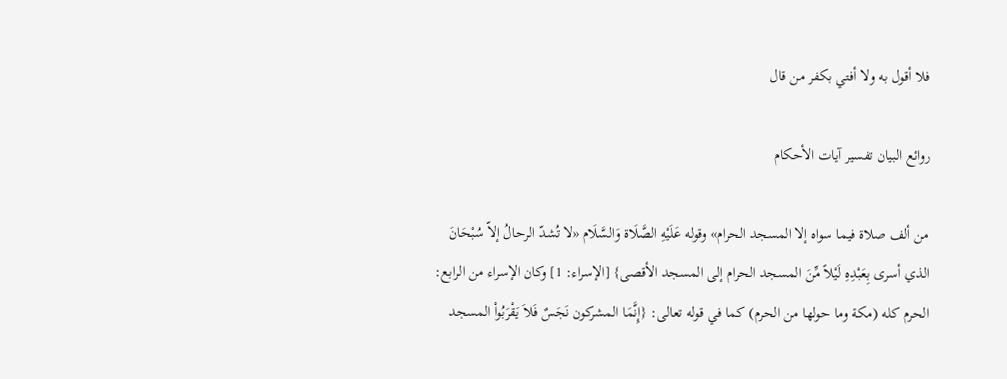فلا أقول به ولا أفتي بكفر من قال

روائع البيان تفسير آيات الأحكام

من ألف صلاة فيما سواه إلا المسجد الحرام» وقوله عَلَيْهِ الصَّلَاة وَالسَّلَام «لا تُشدّ الرحالُ إلاّ سُبْحَانَ الذي أسرى بِعَبْدِهِ لَيْلاً مِّنَ المسجد الحرام إلى المسجد الأقصى} [الإسراء: 1] وكان الإسراء من الرابع: الحرم كله (مكة وما حولها من الحرم) كما في قوله تعالى: {إِنَّمَا المشركون نَجَسٌ فَلاَ يَقْرَبُواْ المسجد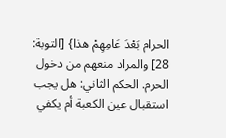الحرام بَعْدَ عَامِهِمْ هذا} [التوبة: 28] والمراد منعهم من دخول الحرم. الحكم الثاني: هل يجب استقبال عين الكعبة أم يكفي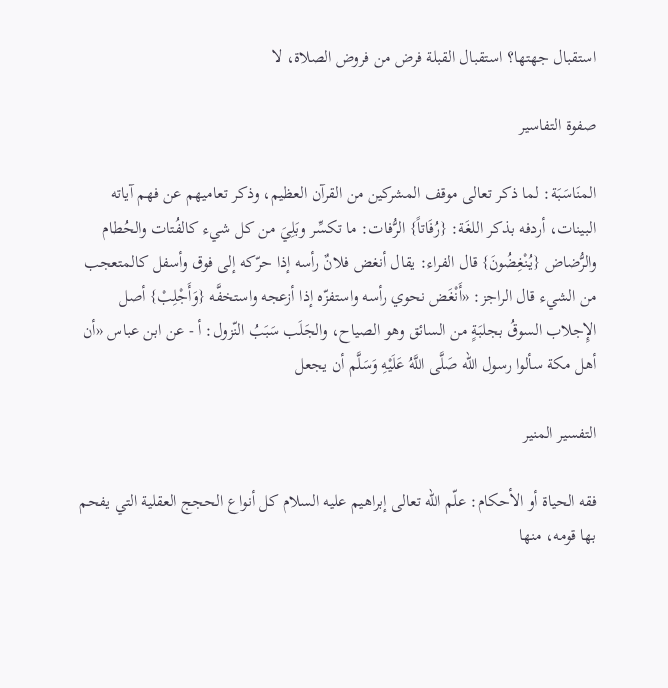استقبال جهتها؟ استقبال القبلة فرض من فروض الصلاة، لا

صفوة التفاسير

المنَاسَبَة: لما ذكر تعالى موقف المشركين من القرآن العظيم، وذكر تعاميهم عن فهم آياته البينات، أردفه بذكر اللغَة: {رُفَاتاً} الرُّفات: ما تكسِّر وبَلِيَ من كل شيء كالفُتات والحُطام والرُّضاض {يُنْغِضُونَ} قال الفراء: يقال أنغض فلانٌ رأسه إذا حرّكه إلى فوق وأسفل كالمتعجب من الشيء قال الراجز: «أَنْغَض نحوي رأسه واستفزّه إذا أزعجه واستخفَّه {وَأَجْلِبْ} أصل الإِجلاب السوقُ بجلبَةٍ من السائق وهو الصياح، والجَلَب سَبَبُ النّزول: أ - عن ابن عباس «أن أهل مكة سألوا رسول الله صَلَّى اللَّهُ عَلَيْهِ وَسَلَّم أن يجعل

التفسير المنير

فقه الحياة أو الأحكام: علّم الله تعالى إبراهيم عليه السلام كل أنواع الحجج العقلية التي يفحم بها قومه، منها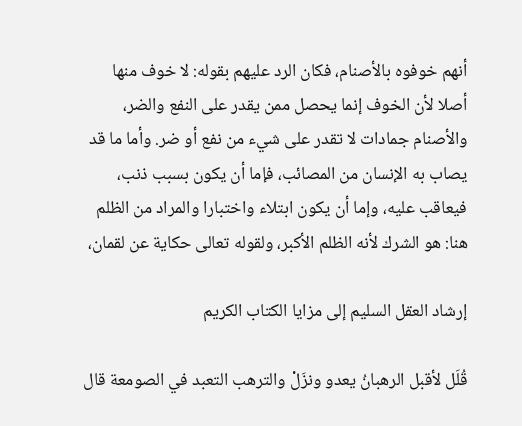أنهم خوفوه بالأصنام، فكان الرد عليهم بقوله: لا خوف منها أصلا لأن الخوف إنما يحصل ممن يقدر على النفع والضر، والأصنام جمادات لا تقدر على شيء من نفع أو ضر. وأما ما قد يصاب به الإنسان من المصائب، فإما أن يكون بسبب ذنب، فيعاقب عليه، وإما أن يكون ابتلاء واختبارا والمراد من الظلم هنا: هو الشرك لأنه الظلم الأكبر، ولقوله تعالى حكاية عن لقمان،

إرشاد العقل السليم إلى مزايا الكتاب الكريم

قُلَل لأقبل الرهبانُ يعدو ونزَلْ والترهب التعبد في الصومعة قال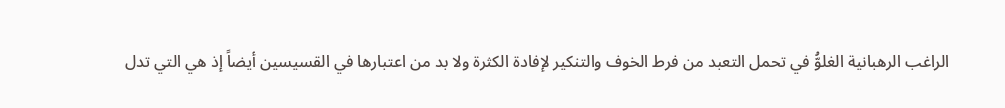الراغب الرهبانية الغلوُّ في تحمل التعبد من فرط الخوف والتنكير لإفادة الكثرة ولا بد من اعتبارها في القسيسين أيضاً إذ هي التي تدل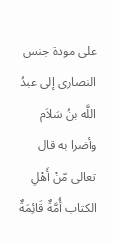على مودة جنس النصارى إلى عبدُ اللَّه بنُ سَلاَم وأضرا به قال تعالى مّنْ أَهْلِ الكتاب أُمَّةٌ قَائِمَةٌ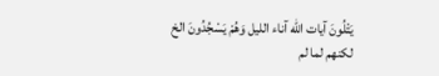يَتْلُونَ آيات الله آناء الليل وَهُمْ يَسْجُدُونَ الخ لكنهم لما لم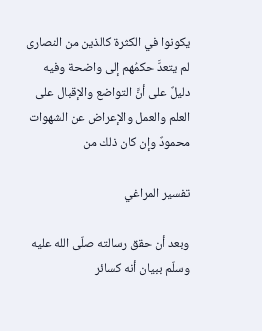يكونوا في الكثرة كالذين من النصارى لم يتعدَّ حكمُهم إلى واضحة وفيه دليلٌ على أنَّ التواضع والإقبال على العلم والعمل والإعراض عن الشهوات محمودٌ وإن كان ذلك من

تفسير المراغي

وبعد أن حقق رسالته صلّى الله عليه وسلّم ببيان أنه كسائر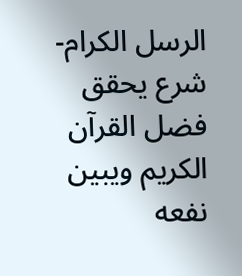الرسل الكرام- شرع يحقق فضل القرآن الكريم ويبين نفعه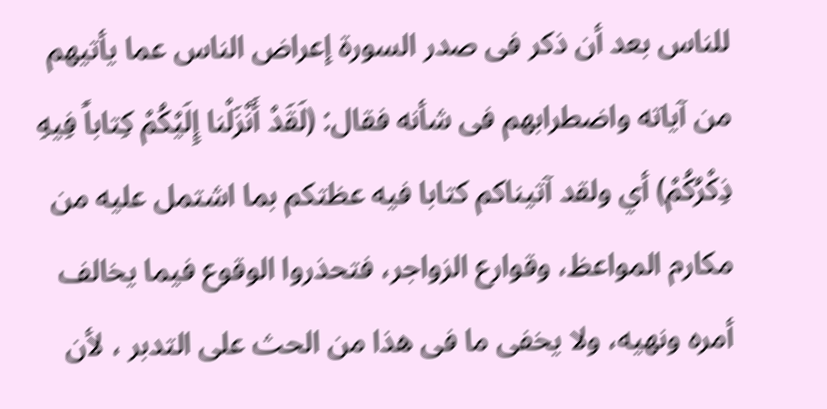للناس بعد أن ذكر فى صدر السورة إعراض الناس عما يأتيهم من آياته واضطرابهم فى شأنه فقال: (لَقَدْ أَنْزَلْنا إِلَيْكُمْ كِتاباً فِيهِ ذِكْرُكُمْ) أي ولقد آتيناكم كتابا فيه عظتكم بما اشتمل عليه من مكارم المواعظ، وقوارع الزواجر، فتحذروا الوقوع فيما يخالف أمره ونهيه، ولا يخفى ما فى هذا من الحث على التدبر ، لأن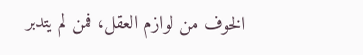الخوف من لوازم العقل، فمن لم يتدبر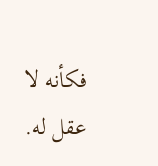فكأنه لا عقل له.